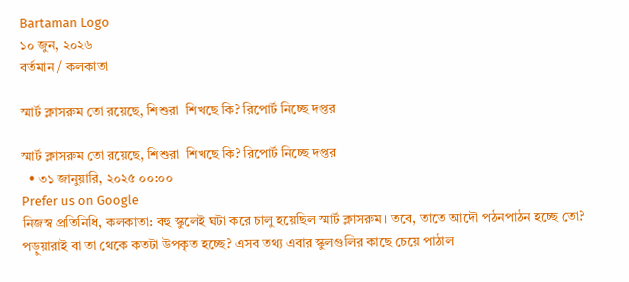Bartaman Logo
১০ জুন, ২০২৬
বর্তমান / কলকাতা

স্মার্ট ক্লাসরুম তো রয়েছে, শিশুরা  শিখছে কি? রিপোর্ট নিচ্ছে দপ্তর

স্মার্ট ক্লাসরুম তো রয়েছে, শিশুরা  শিখছে কি? রিপোর্ট নিচ্ছে দপ্তর
  • ৩১ জানুয়ারি, ২০২৫ ০০:০০
Prefer us on Google
নিজস্ব প্রতিনিধি, কলকাতা: বহু স্কুলেই ঘটা করে চালু হয়েছিল স্মার্ট ক্লাসরুম। তবে, তাতে আদৌ পঠনপাঠন হচ্ছে তো? পড়ুয়ারাই বা তা থেকে কতটা উপকৃত হচ্ছে? এসব তথ্য এবার স্কুলগুলির কাছে চেয়ে পাঠাল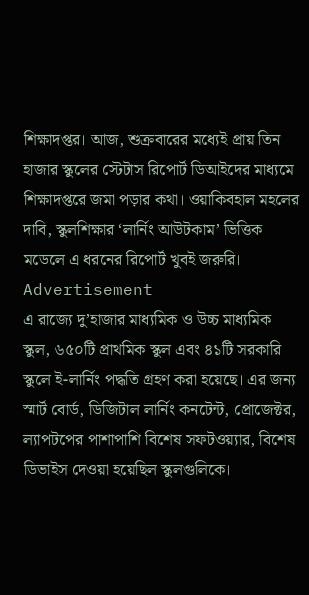শিক্ষাদপ্তর। আজ, শুক্রবারের মধ্যেই প্রায় তিন হাজার স্কুলের স্টেটাস রিপোর্ট ডিআইদের মাধ্যমে শিক্ষাদপ্তরে জমা পড়ার কথা। ওয়াকিবহাল মহলের দাবি, স্কুলশিক্ষার ‘লার্নিং আউটকাম’ ভিত্তিক মডেলে এ ধরনের রিপোর্ট খুবই জরুরি।
Advertisement
এ রাজ্যে দু’হাজার মাধ্যমিক ও উচ্চ মাধ্যমিক স্কুল, ৬৫০টি প্রাথমিক স্কুল এবং ৪১টি সরকারি স্কুলে ই-লার্নিং পদ্ধতি গ্রহণ করা হয়েছে। এর জন্য স্মার্ট বোর্ড, ডিজিটাল লার্নিং কনটেন্ট, প্রোজেক্টর, ল্যাপটপের পাশাপাশি বিশেষ সফটওয়্যার, বিশেষ ডিভাইস দেওয়া হয়েছিল স্কুলগুলিকে।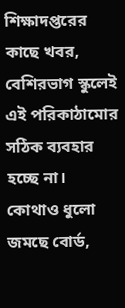শিক্ষাদপ্তরের কাছে খবর, বেশিরভাগ স্কুলেই এই পরিকাঠামোর সঠিক ব্যবহার হচ্ছে না। কোথাও ধুলো জমছে বোর্ড,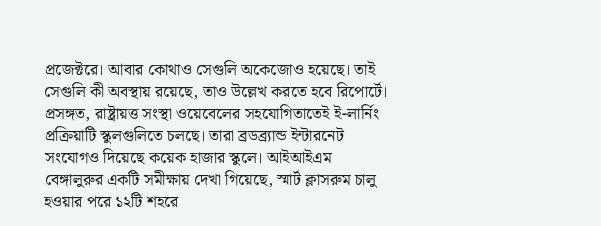প্রজেক্টরে। আবার কোথাও সেগুলি অকেজোও হয়েছে। তাই সেগুলি কী অবস্থায় রয়েছে, তাও উল্লেখ করতে হবে রিপোর্টে। প্রসঙ্গত, রাষ্ট্রায়ত্ত সংস্থা ওয়েবেলের সহযোগিতাতেই ই-লার্নিং প্রক্রিয়াটি স্কুলগুলিতে চলছে। তারা ব্রডব্র্যান্ড ইন্টারনেট সংযোগও দিয়েছে কয়েক হাজার স্কুলে। আইআইএম বেঙ্গালুরুর একটি সমীক্ষায় দেখা গিয়েছে, স্মার্ট ক্লাসরুম চালু হওয়ার পরে ১২টি শহরে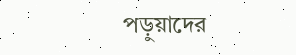পড়ুয়াদের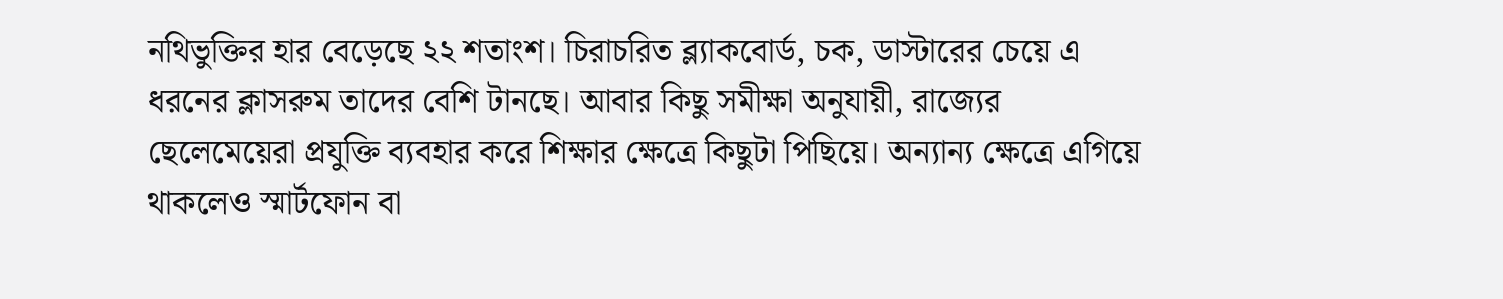নথিভুক্তির হার বেড়েছে ২২ শতাংশ। চিরাচরিত ব্ল্যাকবোর্ড, চক, ডাস্টারের চেয়ে এ ধরনের ক্লাসরুম তাদের বেশি টানছে। আবার কিছু সমীক্ষা অনুযায়ী, রাজ্যের ছেলেমেয়েরা প্রযুক্তি ব্যবহার করে শিক্ষার ক্ষেত্রে কিছুটা পিছিয়ে। অন্যান্য ক্ষেত্রে এগিয়ে থাকলেও স্মার্টফোন বা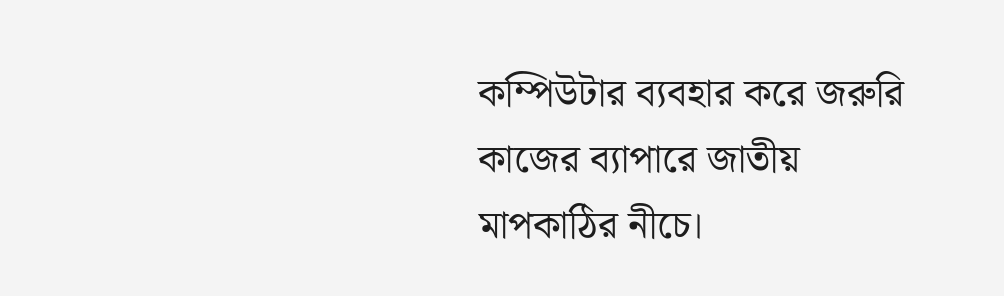কম্পিউটার ব্যবহার করে জরুরি কাজের ব্যাপারে জাতীয় মাপকাঠির নীচে।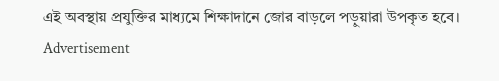এই অবস্থায় প্রযুক্তির মাধ্যমে শিক্ষাদানে জোর বাড়লে পড়ুয়ারা উপকৃত হবে।
Advertisement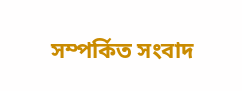সম্পর্কিত সংবাদ